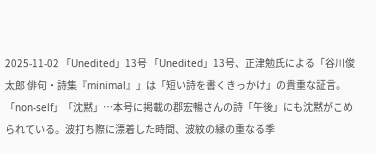2025-11-02 「Unedited」13号 「Unedited」13号、正津勉氏による「谷川俊太郎 俳句・詩集『minimal』」は「短い詩を書くきっかけ」の貴重な証言。「non-self」「沈黙」…本号に掲載の郡宏暢さんの詩「午後」にも沈黙がこめられている。波打ち際に漂着した時間、波紋の縁の重なる季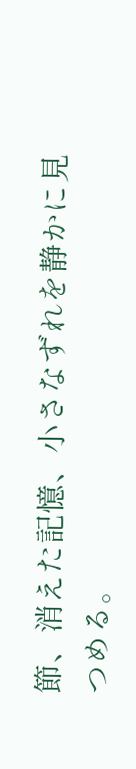節、消えた記憶、小さなずれを静かに見つめる。